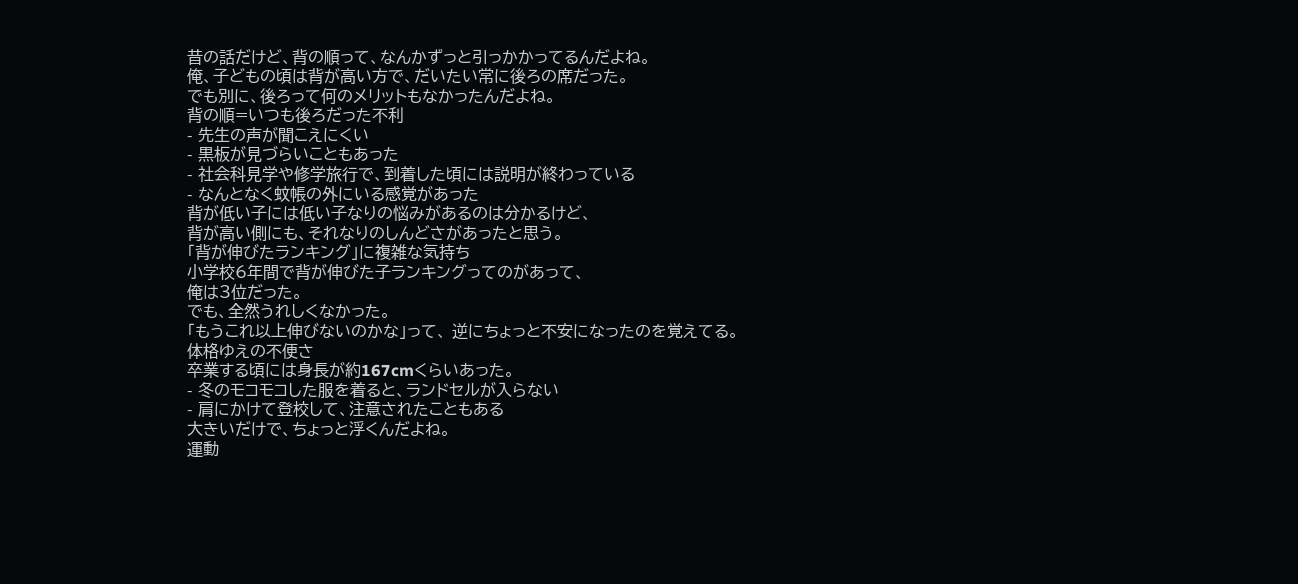昔の話だけど、背の順って、なんかずっと引っかかってるんだよね。
俺、子どもの頃は背が高い方で、だいたい常に後ろの席だった。
でも別に、後ろって何のメリットもなかったんだよね。
背の順=いつも後ろだった不利
- 先生の声が聞こえにくい
- 黒板が見づらいこともあった
- 社会科見学や修学旅行で、到着した頃には説明が終わっている
- なんとなく蚊帳の外にいる感覚があった
背が低い子には低い子なりの悩みがあるのは分かるけど、
背が高い側にも、それなりのしんどさがあったと思う。
「背が伸びたランキング」に複雑な気持ち
小学校6年間で背が伸びた子ランキングってのがあって、
俺は3位だった。
でも、全然うれしくなかった。
「もうこれ以上伸びないのかな」って、 逆にちょっと不安になったのを覚えてる。
体格ゆえの不便さ
卒業する頃には身長が約167cmくらいあった。
- 冬のモコモコした服を着ると、ランドセルが入らない
- 肩にかけて登校して、注意されたこともある
大きいだけで、ちょっと浮くんだよね。
運動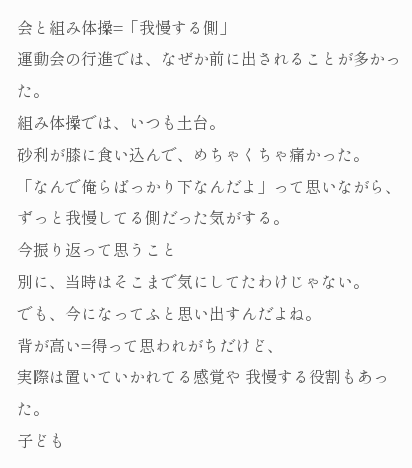会と組み体操=「我慢する側」
運動会の行進では、なぜか前に出されることが多かった。
組み体操では、いつも土台。
砂利が膝に食い込んで、めちゃくちゃ痛かった。
「なんで俺らばっかり下なんだよ」って思いながら、
ずっと我慢してる側だった気がする。
今振り返って思うこと
別に、当時はそこまで気にしてたわけじゃない。
でも、今になってふと思い出すんだよね。
背が高い=得って思われがちだけど、
実際は置いていかれてる感覚や 我慢する役割もあった。
子ども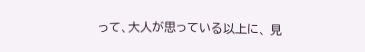って、大人が思っている以上に、 見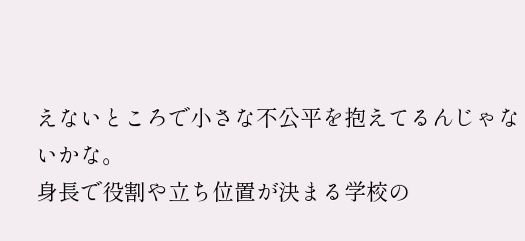えないところで小さな不公平を抱えてるんじゃないかな。
身長で役割や立ち位置が決まる学校の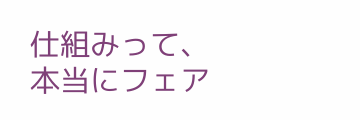仕組みって、
本当にフェア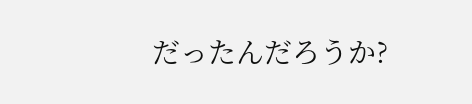だったんだろうか?